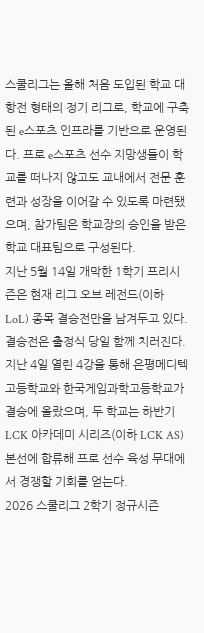스쿨리그는 올해 처음 도입된 학교 대항전 형태의 정기 리그로, 학교에 구축된 e스포츠 인프라를 기반으로 운영된다. 프로 e스포츠 선수 지망생들이 학교를 떠나지 않고도 교내에서 전문 훈련과 성장을 이어갈 수 있도록 마련됐으며, 참가팀은 학교장의 승인을 받은 학교 대표팀으로 구성된다.
지난 5월 14일 개막한 1학기 프리시즌은 현재 리그 오브 레전드(이하 LoL) 종목 결승전만을 남겨두고 있다. 결승전은 출정식 당일 함께 치러진다. 지난 4일 열린 4강을 통해 은평메디텍고등학교와 한국게임과학고등학교가 결승에 올랐으며, 두 학교는 하반기 LCK 아카데미 시리즈(이하 LCK AS) 본선에 합류해 프로 선수 육성 무대에서 경쟁할 기회를 얻는다.
2026 스쿨리그 2학기 정규시즌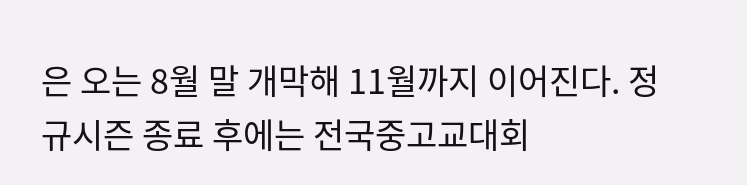은 오는 8월 말 개막해 11월까지 이어진다. 정규시즌 종료 후에는 전국중고교대회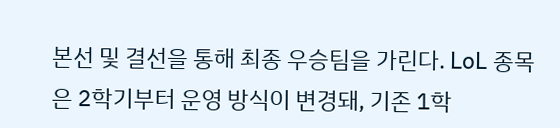본선 및 결선을 통해 최종 우승팀을 가린다. LoL 종목은 2학기부터 운영 방식이 변경돼, 기존 1학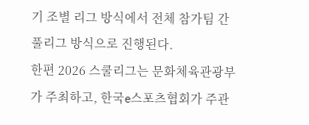기 조별 리그 방식에서 전체 참가팀 간 풀리그 방식으로 진행된다.
한편 2026 스쿨리그는 문화체육관광부가 주최하고, 한국e스포츠협회가 주관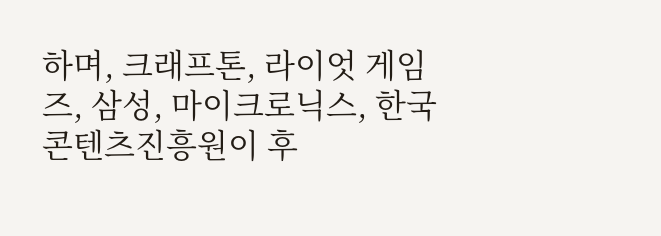하며, 크래프톤, 라이엇 게임즈, 삼성, 마이크로닉스, 한국콘텐츠진흥원이 후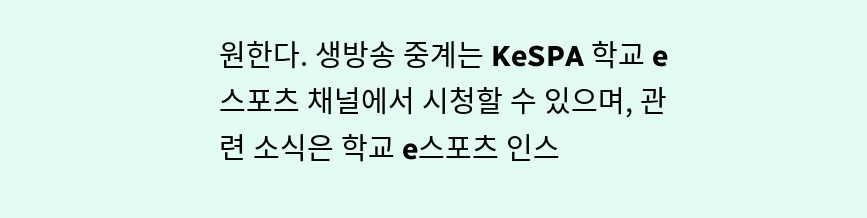원한다. 생방송 중계는 KeSPA 학교 e스포츠 채널에서 시청할 수 있으며, 관련 소식은 학교 e스포츠 인스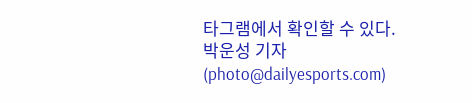타그램에서 확인할 수 있다.
박운성 기자 (photo@dailyesports.com)